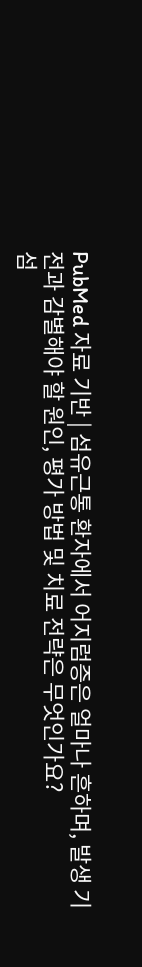PubMed 자료 기반 | 섬유근통 환자에서 어지럼증은 얼마나 흔하며, 발생 기전과 감별해야 할 원인, 평가 방법 및 치료 전략은 무엇인가요?
섬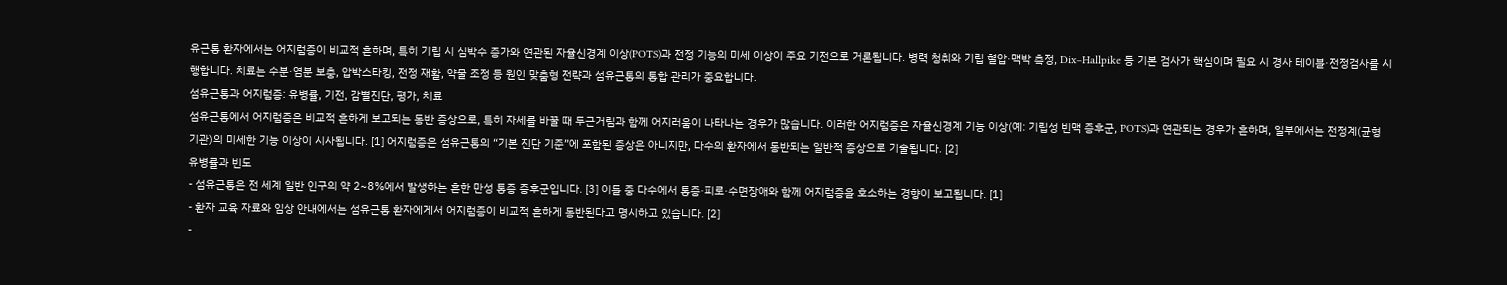유근통 환자에서는 어지럼증이 비교적 흔하며, 특히 기립 시 심박수 증가와 연관된 자율신경계 이상(POTS)과 전정 기능의 미세 이상이 주요 기전으로 거론됩니다. 병력 청취와 기립 혈압·맥박 측정, Dix–Hallpike 등 기본 검사가 핵심이며 필요 시 경사 테이블·전정검사를 시행합니다. 치료는 수분·염분 보충, 압박스타킹, 전정 재활, 약물 조정 등 원인 맞춤형 전략과 섬유근통의 통합 관리가 중요합니다.
섬유근통과 어지럼증: 유병률, 기전, 감별진단, 평가, 치료
섬유근통에서 어지럼증은 비교적 흔하게 보고되는 동반 증상으로, 특히 자세를 바꿀 때 두근거림과 함께 어지러움이 나타나는 경우가 많습니다. 이러한 어지럼증은 자율신경계 기능 이상(예: 기립성 빈맥 증후군, POTS)과 연관되는 경우가 흔하며, 일부에서는 전정계(균형 기관)의 미세한 기능 이상이 시사됩니다. [1] 어지럼증은 섬유근통의 “기본 진단 기준”에 포함된 증상은 아니지만, 다수의 환자에서 동반되는 일반적 증상으로 기술됩니다. [2]
유병률과 빈도
- 섬유근통은 전 세계 일반 인구의 약 2~8%에서 발생하는 흔한 만성 통증 증후군입니다. [3] 이들 중 다수에서 통증·피로·수면장애와 함께 어지럼증을 호소하는 경향이 보고됩니다. [1]
- 환자 교육 자료와 임상 안내에서는 섬유근통 환자에게서 어지럼증이 비교적 흔하게 동반된다고 명시하고 있습니다. [2]
-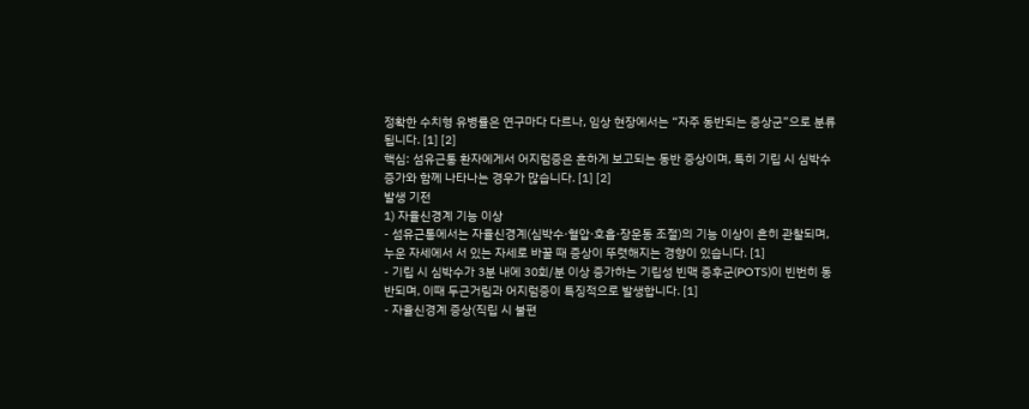정확한 수치형 유병률은 연구마다 다르나, 임상 현장에서는 “자주 동반되는 증상군”으로 분류됩니다. [1] [2]
핵심: 섬유근통 환자에게서 어지럼증은 흔하게 보고되는 동반 증상이며, 특히 기립 시 심박수 증가와 함께 나타나는 경우가 많습니다. [1] [2]
발생 기전
1) 자율신경계 기능 이상
- 섬유근통에서는 자율신경계(심박수·혈압·호흡·장운동 조절)의 기능 이상이 흔히 관찰되며, 누운 자세에서 서 있는 자세로 바꿀 때 증상이 뚜렷해지는 경향이 있습니다. [1]
- 기립 시 심박수가 3분 내에 30회/분 이상 증가하는 기립성 빈맥 증후군(POTS)이 빈번히 동반되며, 이때 두근거림과 어지럼증이 특징적으로 발생합니다. [1]
- 자율신경계 증상(직립 시 불편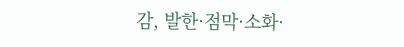감, 발한·점막·소화·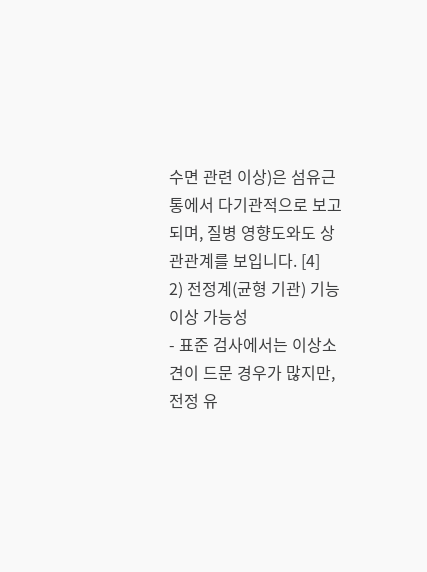수면 관련 이상)은 섬유근통에서 다기관적으로 보고되며, 질병 영향도와도 상관관계를 보입니다. [4]
2) 전정계(균형 기관) 기능 이상 가능성
- 표준 검사에서는 이상소견이 드문 경우가 많지만, 전정 유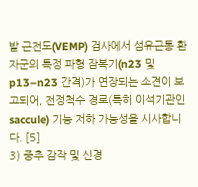발 근전도(VEMP) 검사에서 섬유근통 환자군의 특정 파형 잠복기(n23 및 p13–n23 간격)가 연장되는 소견이 보고되어, 전정척수 경로(특히 이석기관인 saccule) 기능 저하 가능성을 시사합니다. [5]
3) 중추 감작 및 신경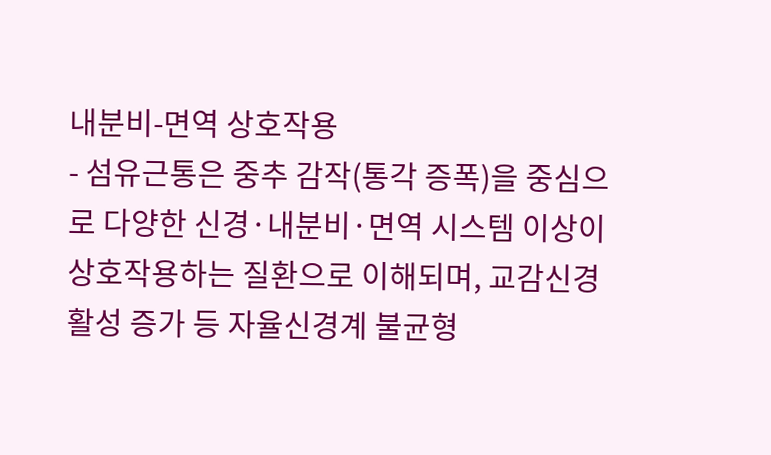내분비-면역 상호작용
- 섬유근통은 중추 감작(통각 증폭)을 중심으로 다양한 신경·내분비·면역 시스템 이상이 상호작용하는 질환으로 이해되며, 교감신경 활성 증가 등 자율신경계 불균형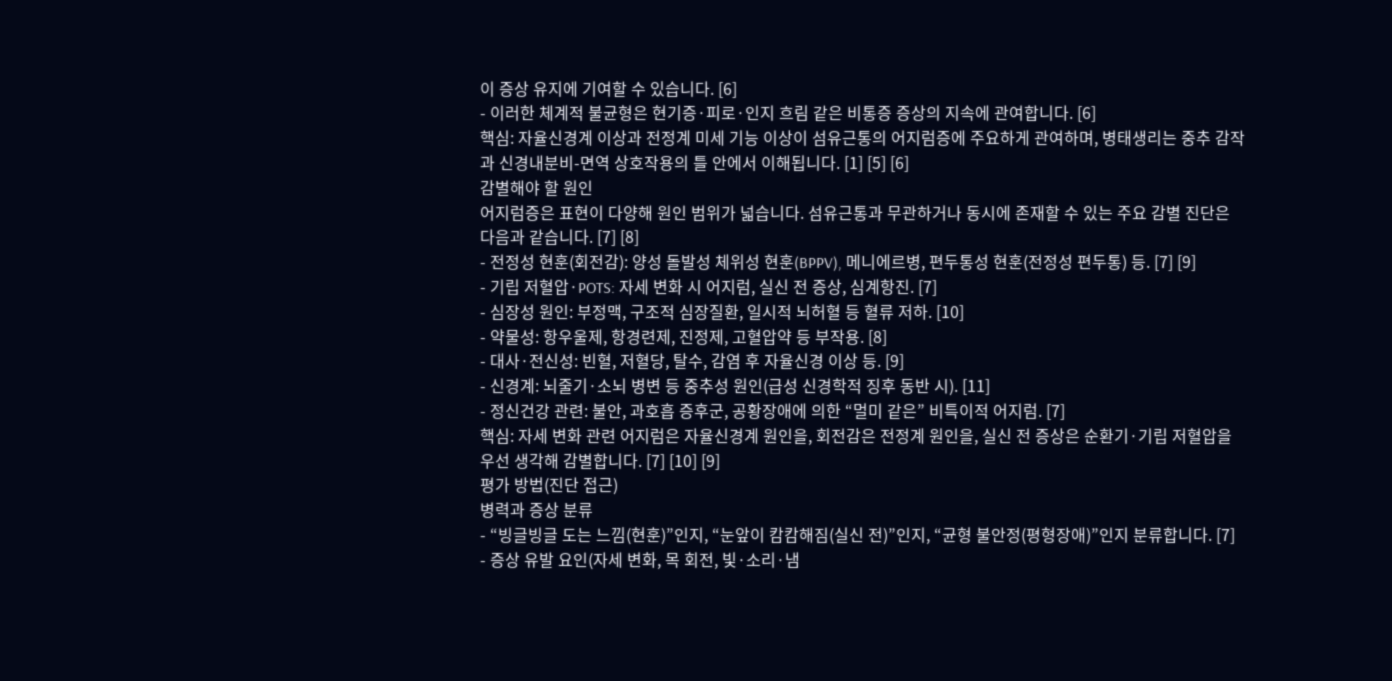이 증상 유지에 기여할 수 있습니다. [6]
- 이러한 체계적 불균형은 현기증·피로·인지 흐림 같은 비통증 증상의 지속에 관여합니다. [6]
핵심: 자율신경계 이상과 전정계 미세 기능 이상이 섬유근통의 어지럼증에 주요하게 관여하며, 병태생리는 중추 감작과 신경내분비-면역 상호작용의 틀 안에서 이해됩니다. [1] [5] [6]
감별해야 할 원인
어지럼증은 표현이 다양해 원인 범위가 넓습니다. 섬유근통과 무관하거나 동시에 존재할 수 있는 주요 감별 진단은 다음과 같습니다. [7] [8]
- 전정성 현훈(회전감): 양성 돌발성 체위성 현훈(BPPV), 메니에르병, 편두통성 현훈(전정성 편두통) 등. [7] [9]
- 기립 저혈압·POTS: 자세 변화 시 어지럼, 실신 전 증상, 심계항진. [7]
- 심장성 원인: 부정맥, 구조적 심장질환, 일시적 뇌허혈 등 혈류 저하. [10]
- 약물성: 항우울제, 항경련제, 진정제, 고혈압약 등 부작용. [8]
- 대사·전신성: 빈혈, 저혈당, 탈수, 감염 후 자율신경 이상 등. [9]
- 신경계: 뇌줄기·소뇌 병변 등 중추성 원인(급성 신경학적 징후 동반 시). [11]
- 정신건강 관련: 불안, 과호흡 증후군, 공황장애에 의한 “멀미 같은” 비특이적 어지럼. [7]
핵심: 자세 변화 관련 어지럼은 자율신경계 원인을, 회전감은 전정계 원인을, 실신 전 증상은 순환기·기립 저혈압을 우선 생각해 감별합니다. [7] [10] [9]
평가 방법(진단 접근)
병력과 증상 분류
- “빙글빙글 도는 느낌(현훈)”인지, “눈앞이 캄캄해짐(실신 전)”인지, “균형 불안정(평형장애)”인지 분류합니다. [7]
- 증상 유발 요인(자세 변화, 목 회전, 빛·소리·냄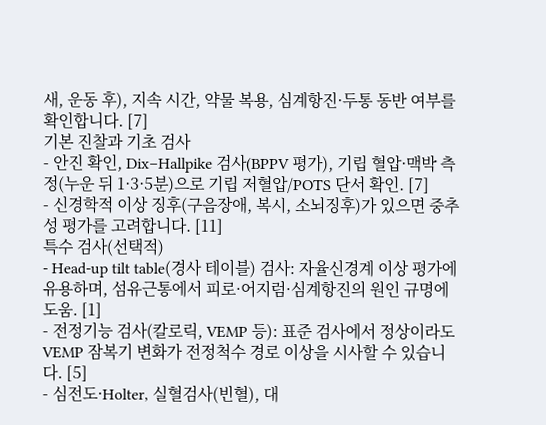새, 운동 후), 지속 시간, 약물 복용, 심계항진·두통 동반 여부를 확인합니다. [7]
기본 진찰과 기초 검사
- 안진 확인, Dix–Hallpike 검사(BPPV 평가), 기립 혈압·맥박 측정(누운 뒤 1·3·5분)으로 기립 저혈압/POTS 단서 확인. [7]
- 신경학적 이상 징후(구음장애, 복시, 소뇌징후)가 있으면 중추성 평가를 고려합니다. [11]
특수 검사(선택적)
- Head-up tilt table(경사 테이블) 검사: 자율신경계 이상 평가에 유용하며, 섬유근통에서 피로·어지럼·심계항진의 원인 규명에 도움. [1]
- 전정기능 검사(칼로릭, VEMP 등): 표준 검사에서 정상이라도 VEMP 잠복기 변화가 전정척수 경로 이상을 시사할 수 있습니다. [5]
- 심전도·Holter, 실혈검사(빈혈), 대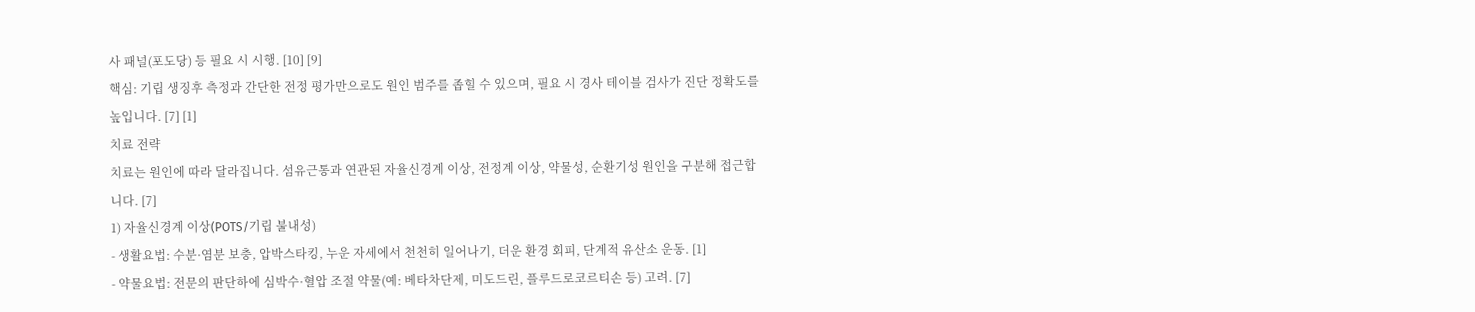사 패널(포도당) 등 필요 시 시행. [10] [9]
핵심: 기립 생징후 측정과 간단한 전정 평가만으로도 원인 범주를 좁힐 수 있으며, 필요 시 경사 테이블 검사가 진단 정확도를 높입니다. [7] [1]
치료 전략
치료는 원인에 따라 달라집니다. 섬유근통과 연관된 자율신경계 이상, 전정계 이상, 약물성, 순환기성 원인을 구분해 접근합니다. [7]
1) 자율신경계 이상(POTS/기립 불내성)
- 생활요법: 수분·염분 보충, 압박스타킹, 누운 자세에서 천천히 일어나기, 더운 환경 회피, 단계적 유산소 운동. [1]
- 약물요법: 전문의 판단하에 심박수·혈압 조절 약물(예: 베타차단제, 미도드린, 플루드로코르티손 등) 고려. [7]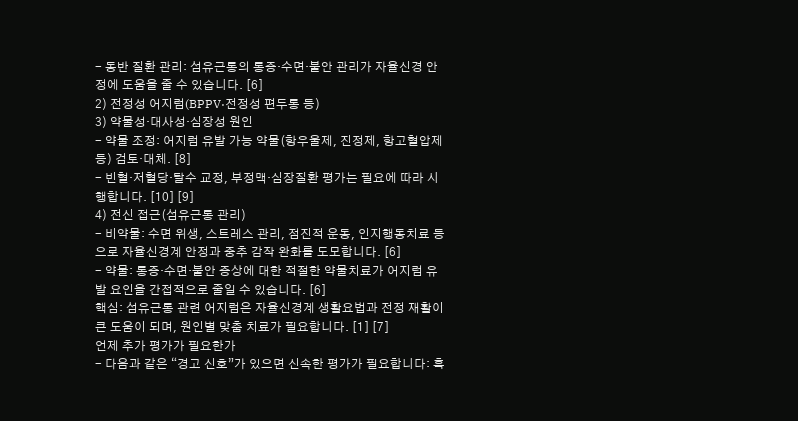- 동반 질환 관리: 섬유근통의 통증·수면·불안 관리가 자율신경 안정에 도움을 줄 수 있습니다. [6]
2) 전정성 어지럼(BPPV·전정성 편두통 등)
3) 약물성·대사성·심장성 원인
- 약물 조정: 어지럼 유발 가능 약물(항우울제, 진정제, 항고혈압제 등) 검토·대체. [8]
- 빈혈·저혈당·탈수 교정, 부정맥·심장질환 평가는 필요에 따라 시행합니다. [10] [9]
4) 전신 접근(섬유근통 관리)
- 비약물: 수면 위생, 스트레스 관리, 점진적 운동, 인지행동치료 등으로 자율신경계 안정과 중추 감작 완화를 도모합니다. [6]
- 약물: 통증·수면·불안 증상에 대한 적절한 약물치료가 어지럼 유발 요인을 간접적으로 줄일 수 있습니다. [6]
핵심: 섬유근통 관련 어지럼은 자율신경계 생활요법과 전정 재활이 큰 도움이 되며, 원인별 맞춤 치료가 필요합니다. [1] [7]
언제 추가 평가가 필요한가
- 다음과 같은 “경고 신호”가 있으면 신속한 평가가 필요합니다: 흑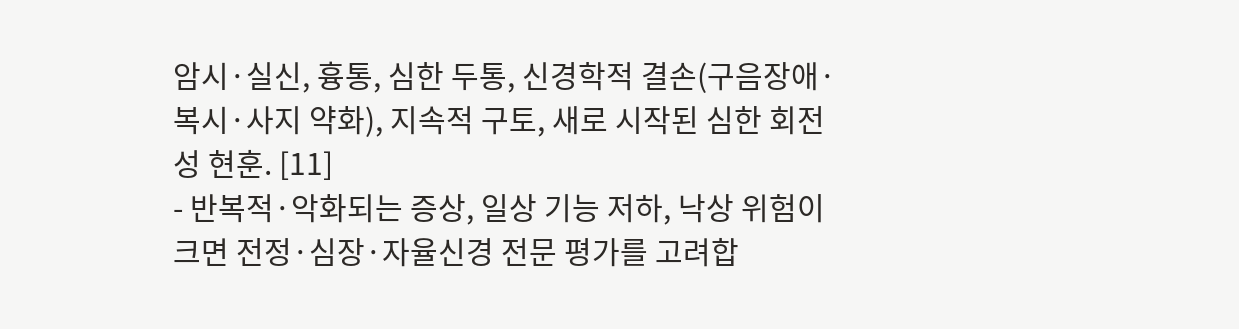암시·실신, 흉통, 심한 두통, 신경학적 결손(구음장애·복시·사지 약화), 지속적 구토, 새로 시작된 심한 회전성 현훈. [11]
- 반복적·악화되는 증상, 일상 기능 저하, 낙상 위험이 크면 전정·심장·자율신경 전문 평가를 고려합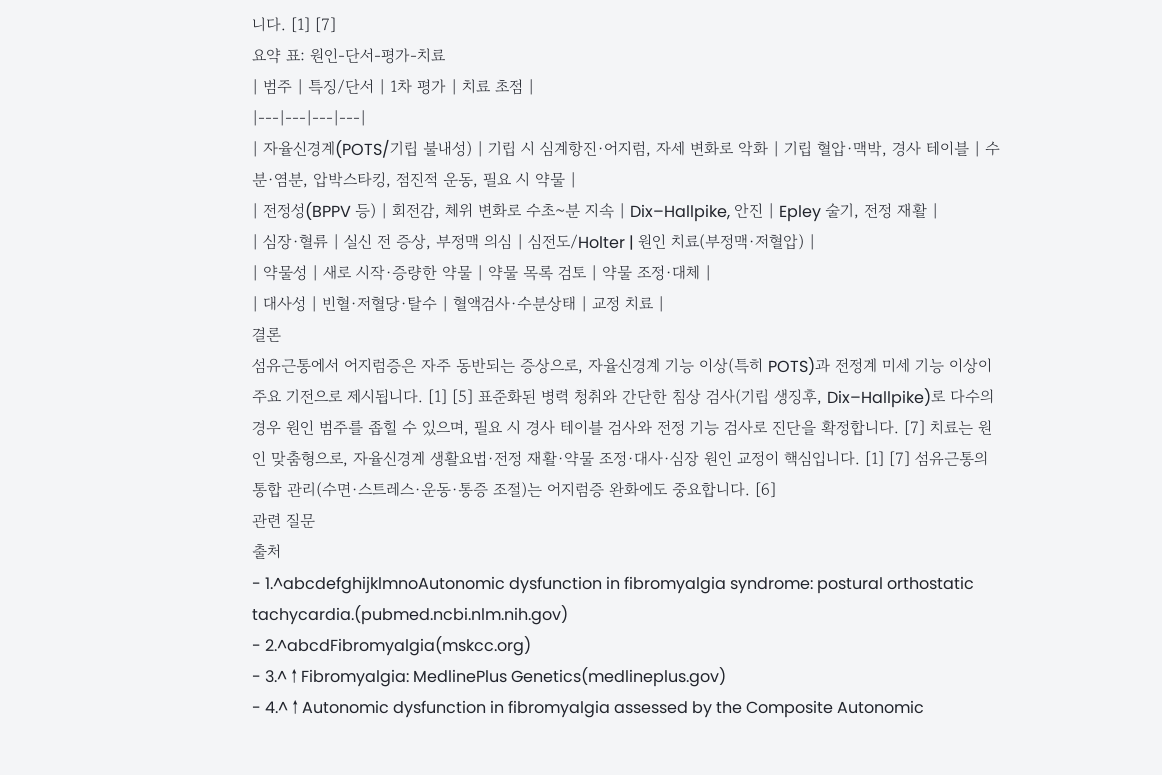니다. [1] [7]
요약 표: 원인-단서-평가-치료
| 범주 | 특징/단서 | 1차 평가 | 치료 초점 |
|---|---|---|---|
| 자율신경계(POTS/기립 불내성) | 기립 시 심계항진·어지럼, 자세 변화로 악화 | 기립 혈압·맥박, 경사 테이블 | 수분·염분, 압박스타킹, 점진적 운동, 필요 시 약물 |
| 전정성(BPPV 등) | 회전감, 체위 변화로 수초~분 지속 | Dix–Hallpike, 안진 | Epley 술기, 전정 재활 |
| 심장·혈류 | 실신 전 증상, 부정맥 의심 | 심전도/Holter | 원인 치료(부정맥·저혈압) |
| 약물성 | 새로 시작·증량한 약물 | 약물 목록 검토 | 약물 조정·대체 |
| 대사성 | 빈혈·저혈당·탈수 | 혈액검사·수분상태 | 교정 치료 |
결론
섬유근통에서 어지럼증은 자주 동반되는 증상으로, 자율신경계 기능 이상(특히 POTS)과 전정계 미세 기능 이상이 주요 기전으로 제시됩니다. [1] [5] 표준화된 병력 청취와 간단한 침상 검사(기립 생징후, Dix–Hallpike)로 다수의 경우 원인 범주를 좁힐 수 있으며, 필요 시 경사 테이블 검사와 전정 기능 검사로 진단을 확정합니다. [7] 치료는 원인 맞춤형으로, 자율신경계 생활요법·전정 재활·약물 조정·대사·심장 원인 교정이 핵심입니다. [1] [7] 섬유근통의 통합 관리(수면·스트레스·운동·통증 조절)는 어지럼증 완화에도 중요합니다. [6]
관련 질문
출처
- 1.^abcdefghijklmnoAutonomic dysfunction in fibromyalgia syndrome: postural orthostatic tachycardia.(pubmed.ncbi.nlm.nih.gov)
- 2.^abcdFibromyalgia(mskcc.org)
- 3.^↑Fibromyalgia: MedlinePlus Genetics(medlineplus.gov)
- 4.^↑Autonomic dysfunction in fibromyalgia assessed by the Composite Autonomic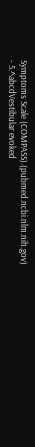Symptoms Scale (COMPASS).(pubmed.ncbi.nlm.nih.gov)
- 5.^abcdVestibular evoked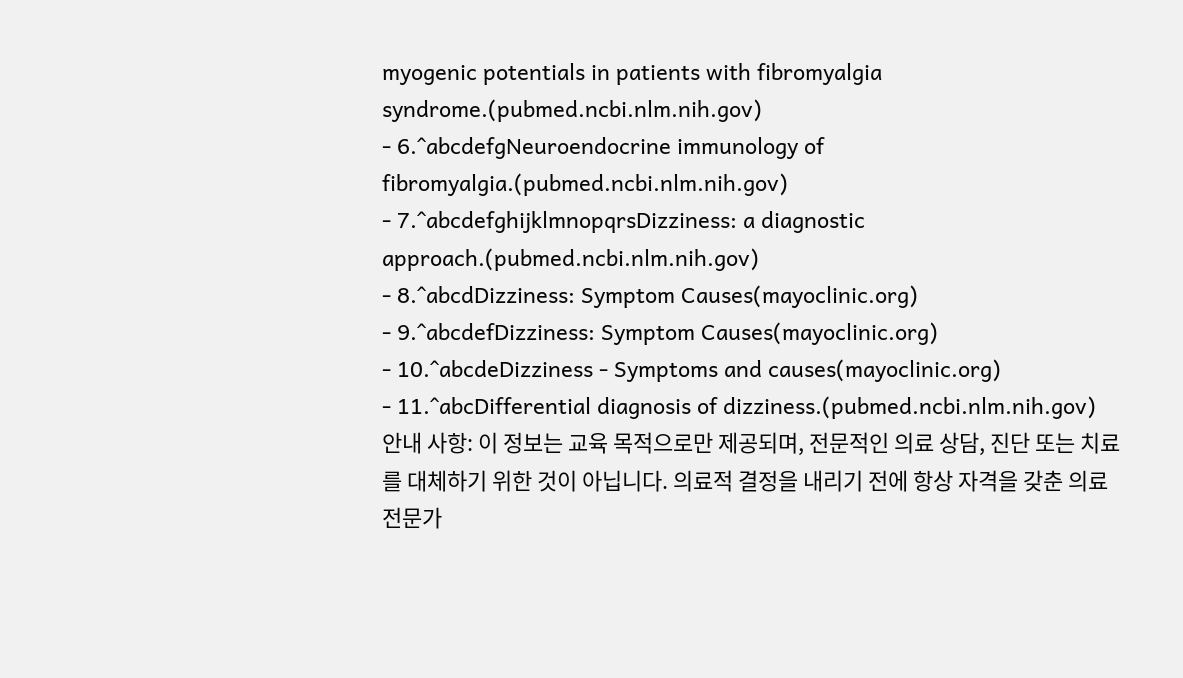myogenic potentials in patients with fibromyalgia syndrome.(pubmed.ncbi.nlm.nih.gov)
- 6.^abcdefgNeuroendocrine immunology of fibromyalgia.(pubmed.ncbi.nlm.nih.gov)
- 7.^abcdefghijklmnopqrsDizziness: a diagnostic approach.(pubmed.ncbi.nlm.nih.gov)
- 8.^abcdDizziness: Symptom Causes(mayoclinic.org)
- 9.^abcdefDizziness: Symptom Causes(mayoclinic.org)
- 10.^abcdeDizziness - Symptoms and causes(mayoclinic.org)
- 11.^abcDifferential diagnosis of dizziness.(pubmed.ncbi.nlm.nih.gov)
안내 사항: 이 정보는 교육 목적으로만 제공되며, 전문적인 의료 상담, 진단 또는 치료를 대체하기 위한 것이 아닙니다. 의료적 결정을 내리기 전에 항상 자격을 갖춘 의료 전문가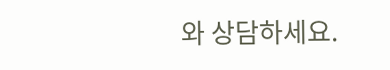와 상담하세요.